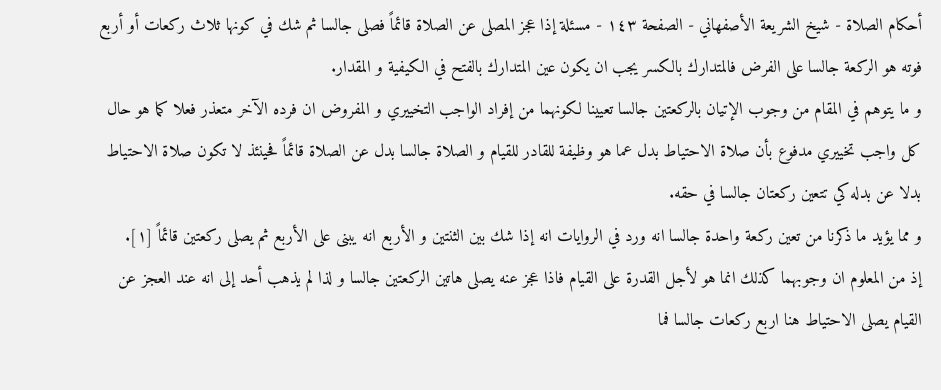أحكام الصلاة - شيخ الشريعة الأصفهاني - الصفحة ١٤٣ - مسئلة إذا عجز المصلى عن الصلاة قائماً فصلى جالسا ثم شك في كونها ثلاث ركعات أو أربع
فوته هو الركعة جالسا على الفرض فالمتدارك بالكسر يجب ان يكون عين المتدارك بالفتح في الكيفية و المقدار.
و ما يتوهم في المقام من وجوب الإتيان بالركعتين جالسا تعيينا لكونهما من إفراد الواجب التخييري و المفروض ان فرده الآخر متعذر فعلا كما هو حال كل واجب تخييري مدفوع بأن صلاة الاحتياط بدل عما هو وظيفة للقادر للقيام و الصلاة جالسا بدل عن الصلاة قائماً فحينئذ لا تكون صلاة الاحتياط بدلا عن بدله كي تتعين ركعتان جالسا في حقه.
و مما يؤيد ما ذكرنا من تعين ركعة واحدة جالسا انه ورد في الروايات انه إذا شك بين الثنتين و الأربع انه يبنى على الأربع ثم يصلى ركعتين قائماً [١].
إذ من المعلوم ان وجوبهما كذلك انما هو لأجل القدرة على القيام فاذا عجز عنه يصلى هاتين الركعتين جالسا و لذا لم يذهب أحد إلى انه عند العجز عن القيام يصلى الاحتياط هنا اربع ركعات جالسا فما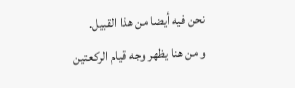نحن فيه أيضا من هذا القبيل.
و من هنا يظهر وجه قيام الركعتين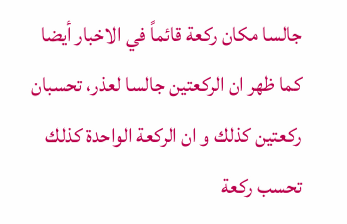جالسا مكان ركعة قائماً في الاخبار أيضا كما ظهر ان الركعتين جالسا لعذر، تحسبان ركعتين كذلك و ان الركعة الواحدة كذلك تحسب ركعة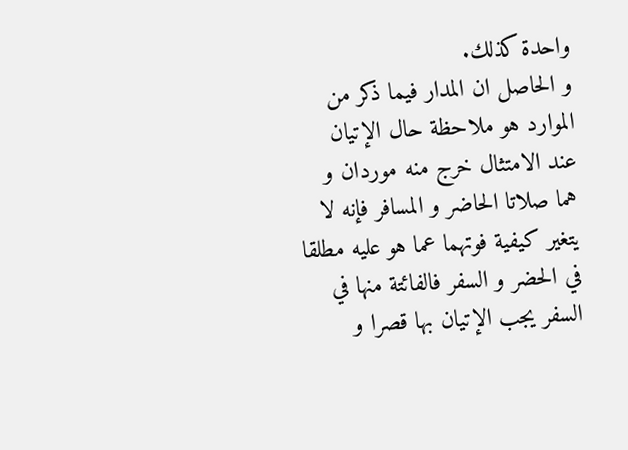واحدة كذلك.
و الحاصل ان المدار فيما ذكر من الموارد هو ملاحظة حال الإتيان عند الامتثال خرج منه موردان و هما صلاتا الحاضر و المسافر فإنه لا يتغير كيفية فوتهما عما هو عليه مطلقا في الحضر و السفر فالفائتة منها في السفر يجب الإتيان بها قصرا و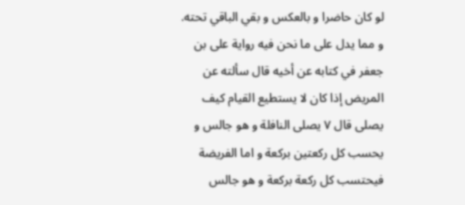لو كان حاضرا و بالعكس و بقي الباقي تحته.
و مما يدل على ما نحن فيه رواية على بن جعفر في كتابه عن أخيه قال سألته عن المريض إذا كان لا يستطيع القيام كيف يصلى قال ٧ يصلى النافلة و هو جالس و يحسب كل ركعتين بركعة و اما الفريضة فيحتسب كل ركعة بركعة و هو جالس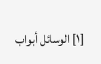[١] الوسائل أبواب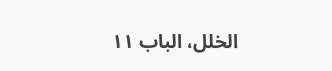الخلل، الباب ١١